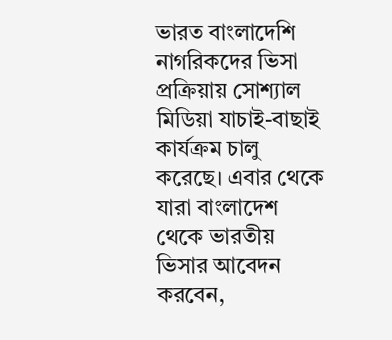ভারত বাংলাদেশি নাগরিকদের ভিসা প্রক্রিয়ায় সোশ্যাল মিডিয়া যাচাই-বাছাই কার্যক্রম চালু করেছে। এবার থেকে যারা বাংলাদেশ থেকে ভারতীয় ভিসার আবেদন করবেন,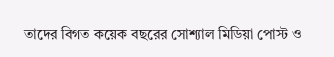তাদের বিগত কয়েক বছরের সোশ্যাল মিডিয়া পোস্ট ও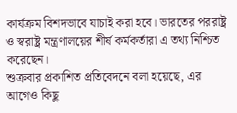কার্যক্রম বিশদভাবে যাচাই করা হবে। ভারতের পররাষ্ট্র ও স্বরাষ্ট্র মন্ত্রণালয়ের শীর্ষ কর্মকর্তারা এ তথ্য নিশ্চিত করেছেন।
শুক্রবার প্রকাশিত প্রতিবেদনে বলা হয়েছে, এর আগেও কিছু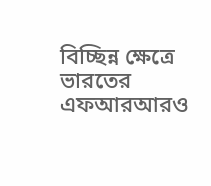বিচ্ছিন্ন ক্ষেত্রে ভারতের এফআরআরও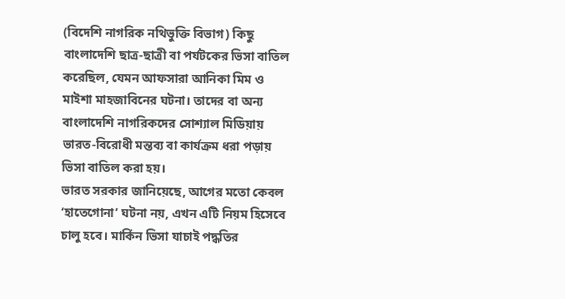(বিদেশি নাগরিক নথিভুক্তি বিভাগ) কিছু বাংলাদেশি ছাত্র-ছাত্রী বা পর্যটকের ভিসা বাতিল করেছিল, যেমন আফসারা আনিকা মিম ও মাইশা মাহজাবিনের ঘটনা। তাদের বা অন্য বাংলাদেশি নাগরিকদের সোশ্যাল মিডিয়ায় ভারত-বিরোধী মন্তব্য বা কার্যক্রম ধরা পড়ায় ভিসা বাতিল করা হয়।
ভারত সরকার জানিয়েছে, আগের মতো কেবল ‘হাতেগোনা’ ঘটনা নয়, এখন এটি নিয়ম হিসেবে চালু হবে। মার্কিন ভিসা যাচাই পদ্ধতির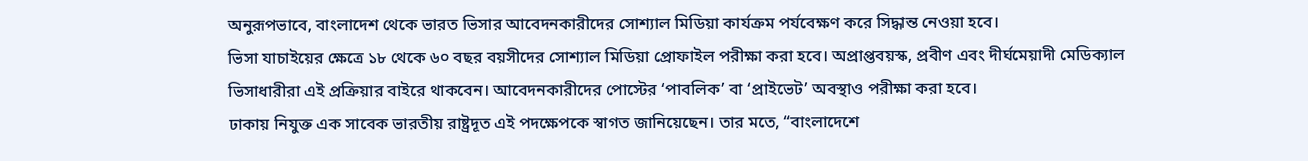অনুরূপভাবে, বাংলাদেশ থেকে ভারত ভিসার আবেদনকারীদের সোশ্যাল মিডিয়া কার্যক্রম পর্যবেক্ষণ করে সিদ্ধান্ত নেওয়া হবে।
ভিসা যাচাইয়ের ক্ষেত্রে ১৮ থেকে ৬০ বছর বয়সীদের সোশ্যাল মিডিয়া প্রোফাইল পরীক্ষা করা হবে। অপ্রাপ্তবয়স্ক, প্রবীণ এবং দীর্ঘমেয়াদী মেডিক্যাল ভিসাধারীরা এই প্রক্রিয়ার বাইরে থাকবেন। আবেদনকারীদের পোস্টের ‘পাবলিক’ বা ‘প্রাইভেট’ অবস্থাও পরীক্ষা করা হবে।
ঢাকায় নিযুক্ত এক সাবেক ভারতীয় রাষ্ট্রদূত এই পদক্ষেপকে স্বাগত জানিয়েছেন। তার মতে, “বাংলাদেশে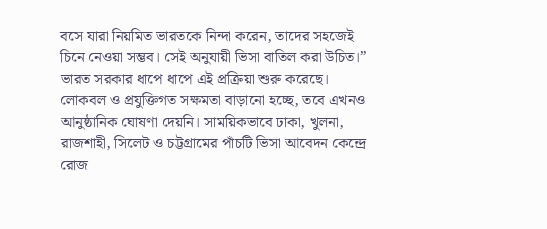বসে যারা নিয়মিত ভারতকে নিন্দা করেন, তাদের সহজেই চিনে নেওয়া সম্ভব। সেই অনুযায়ী ভিসা বাতিল করা উচিত।”
ভারত সরকার ধাপে ধাপে এই প্রক্রিয়া শুরু করেছে। লোকবল ও প্রযুক্তিগত সক্ষমতা বাড়ানো হচ্ছে, তবে এখনও আনুষ্ঠানিক ঘোষণা দেয়নি। সাময়িকভাবে ঢাকা, খুলনা, রাজশাহী, সিলেট ও চট্টগ্রামের পাঁচটি ভিসা আবেদন কেন্দ্রে রোজ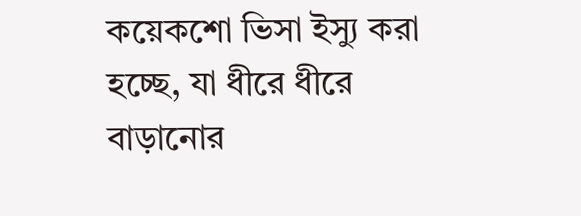কয়েকশো ভিসা ইস্যু করা হচ্ছে, যা ধীরে ধীরে বাড়ানোর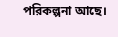পরিকল্পনা আছে।